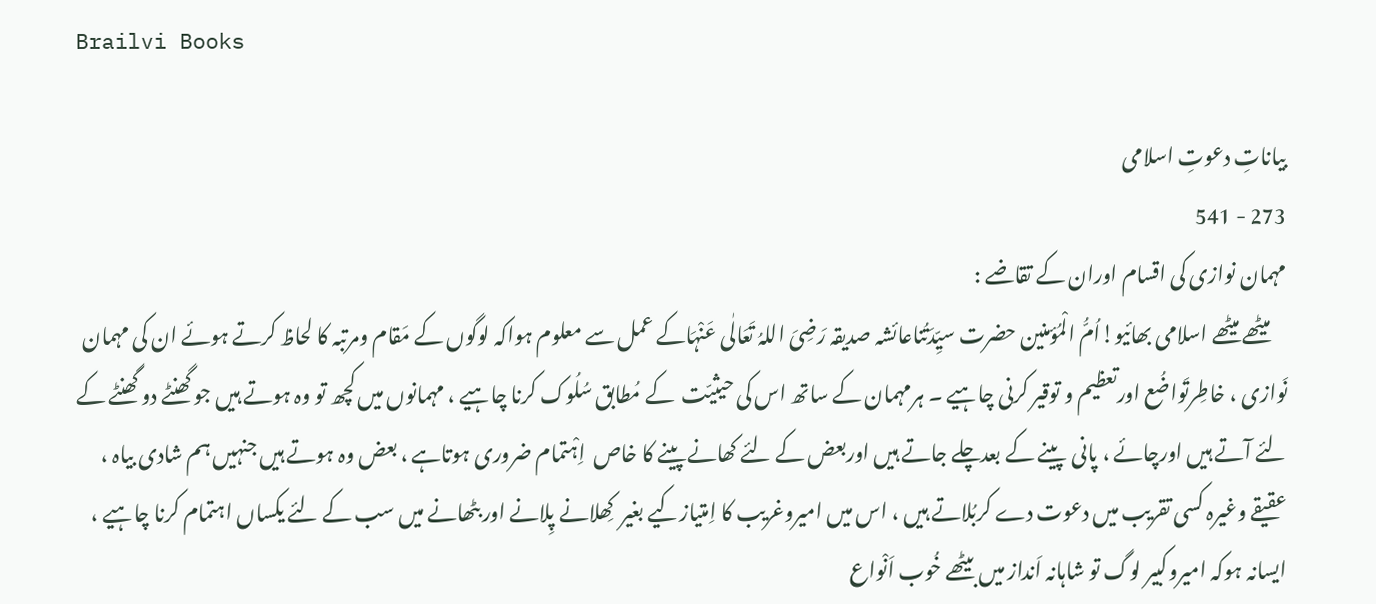Brailvi Books

بیاناتِ دعوتِ اسلامی
273 - 541
مہمان نوازی کی اقسام اوران کے تقاضے :
    میٹھے میٹھے اسلامی بھائیو!اُمُّ الْمُؤمنین حضرت سیِّدَتُناعائشہ صدیقہ رَضِیَ اللہُ تَعَالٰی عَنْہَاکے عمل سے معلوم ہواکہ لوگوں کے مَقام ومرتبہ کا لحاظ کرتے ہوئے ان کی مہمان نَوازی ، خاطِرتَواضُع اورتعظیم و توقیر کرنی چاہیے ۔ ہرمہمان کے ساتھ اس کی حیثیّت  کے مُطابق سُلُوک کرنا چاہیے ، مہمانوں میں کچھ تو وہ ہوتے ہیں جو گھنٹے دو گھنٹے کے لئے آتے ہیں اورچائے ، پانی  پینے کے بعدچلے جاتے ہیں اوربعض کے لئے کھانے پینے کا خاص  اِہْتمام ضروری ہوتاہے ، بعض وہ ہوتے ہیں جنہیں ہم شادی بیاہ ، عقیقے وغیرہ کسی تقریب میں دعوت دے کربُلاتے ہیں ، اس میں امیروغریب کا اِمتیازکیے بغیر  کِھلانے پِلانے اور بٹھانے میں سب کے لئے یکساں اہتمام کرنا چاہیے ، ایسانہ ہوکہ امیروکبیر لوگ تو شاہانہ اَنداز میں بیٹھے خُوب اَنْواع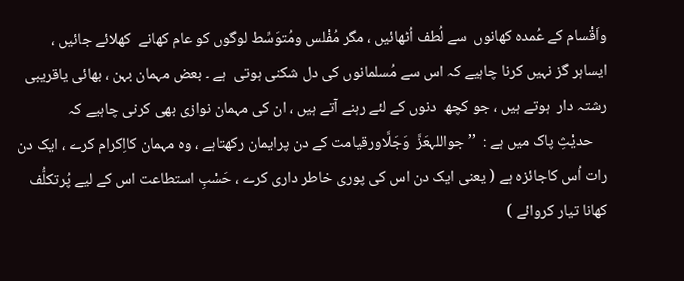واَقْسام کے عُمدہ کھانوں  سے لُطف اُٹھائیں ، مگر مُفْلس ومُتوَسِّط لوگوں کو عام کھانے  کھلائے جائیں ، ایساہر گز نہیں کرنا چاہیے کہ اس سے مُسلمانوں کی دل شکنی ہوتی  ہے ۔ بعض مہمان بہن ، بھائی یاقریبی رشتہ دار  ہوتے ہیں ، جو کچھ  دنوں کے لئے رہنے آتے ہیں ، ان کی مہمان نوازی بھی کرنی چاہیے کہ
    حدیْثِ پاک میں ہے :  ’’ جواللہعَزَّ  وَجَلَّاورقیامت کے دن پرایمان رکھتاہے ، وہ مہمان کااِکرام کرے ، ایک دن رات اُس کاجائزہ ہے ( یعنی ایک دن اس کی پوری خاطر داری کرے ، حَسْبِ استطاعت اس کے لیے پُرتکلُّف کھانا تیار کروائے )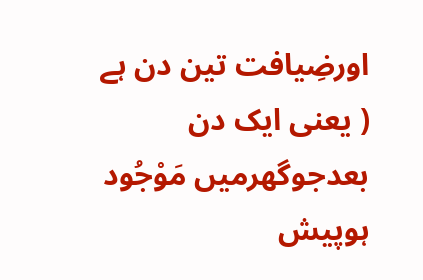اورضِیافت تین دن ہے ( یعنی ایک دن بعدجوگھرمیں مَوْجُود ہوپیش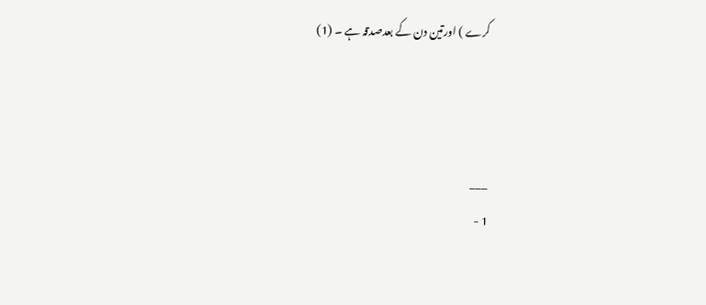کرے ) اورتین دن کے بعدصدقہ ہے ۔ (1)



___
1 -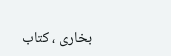بخاری ، کتاب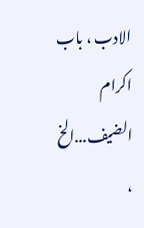الادب ، باب اکرام الضیف...الخ ،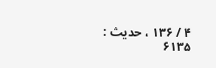۴ / ۱۳۶ ، حدیث : ۶۱۳۵